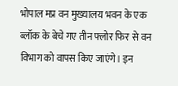भोपाल मप्र वन मुख्यालय भवन के एक ब्लॉक के बेचे गए तीन फ्लोर फिर से वन विभाग को वापस किए जाएंगे। इन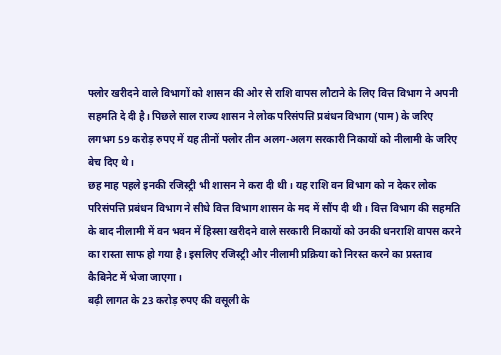फ्लोर खरीदने वाले विभागों को शासन की ओर से राशि वापस लौटाने के लिए वित्त विभाग ने अपनी सहमति दे दी है। पिछले साल राज्य शासन ने लोक परिसंपत्ति प्रबंधन विभाग (पाम) के जरिए लगभग 59 करोड़ रुपए में यह तीनों फ्लोर तीन अलग-अलग सरकारी निकायों को नीलामी के जरिए बेच दिए थे।
छह माह पहले इनकी रजिस्ट्री भी शासन ने करा दी थी। यह राशि वन विभाग को न देकर लोक परिसंपत्ति प्रबंधन विभाग ने सीधे वित्त विभाग शासन के मद में सौंप दी थी। वित्त विभाग की सहमति के बाद नीलामी में वन भवन में हिस्सा खरीदने वाले सरकारी निकायों को उनकी धनराशि वापस करने का रास्ता साफ हो गया है। इसलिए रजिस्ट्री और नीलामी प्रक्रिया को निरस्त करने का प्रस्ताव कैबिनेट में भेजा जाएगा।
बढ़ी लागत के 23 करोड़ रुपए की वसूली के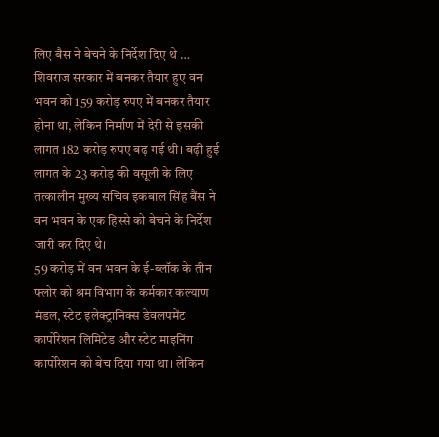लिए बैस ने बेचने के निर्देश दिए थे …
शिवराज सरकार में बनकर तैयार हुए वन भवन को 159 करोड़ रुपए में बनकर तैयार होना था, लेकिन निर्माण में देरी से इसकी लागत 182 करोड़ रुपए बढ़ गई थी। बढ़ी हुई लागत के 23 करोड़ की वसूली के लिए तत्कालीन मुख्य सचिव इकबाल सिंह बैंस ने वन भवन के एक हिस्से को बेचने के निर्देश जारी कर दिए थे।
59 करोड़ में वन भवन के ई-ब्लॉक के तीन फ्लोर को श्रम विभाग के कर्मकार कल्याण मंडल, स्टेट इलेक्ट्रानिक्स डेवलपमेंट कार्पोरेशन लिमिटेड और स्टेट माइनिंग कार्पोरेशन को बेच दिया गया था। लेकिन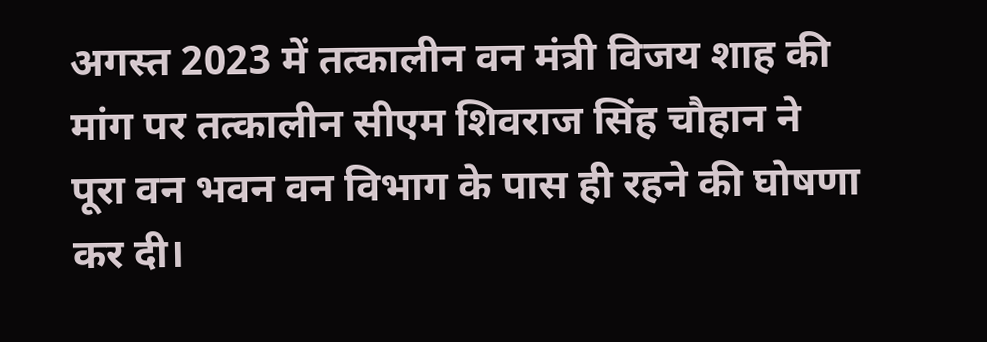अगस्त 2023 में तत्कालीन वन मंत्री विजय शाह की मांग पर तत्कालीन सीएम शिवराज सिंह चौहान ने पूरा वन भवन वन विभाग के पास ही रहने की घोषणा कर दी।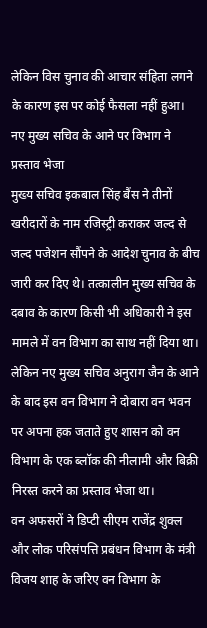लेकिन विस चुनाव की आचार संहिता लगने के कारण इस पर कोई फैसला नहीं हुआ।
नए मुख्य सचिव के आने पर विभाग ने प्रस्ताव भेजा
मुख्य सचिव इकबाल सिंह बैंस ने तीनों खरीदारों के नाम रजिस्ट्री कराकर जल्द से जल्द पजेशन सौंपने के आदेश चुनाव के बीच जारी कर दिए थे। तत्कालीन मुख्य सचिव के दबाव के कारण किसी भी अधिकारी ने इस मामले में वन विभाग का साथ नहीं दिया था। लेकिन नए मुख्य सचिव अनुराग जैन के आने के बाद इस वन विभाग ने दोबारा वन भवन पर अपना हक जताते हुए शासन को वन विभाग के एक ब्लॉक की नीलामी और बिक्री निरस्त करने का प्रस्ताव भेजा था।
वन अफसरों ने डिप्टी सीएम राजेंद्र शुक्ल और लोक परिसंपत्ति प्रबंधन विभाग के मंत्री विजय शाह के जरिए वन विभाग के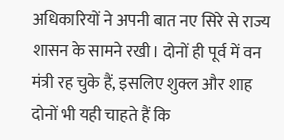अधिकारियों ने अपनी बात नए सिरे से राज्य शासन के सामने रखी। दोनों ही पूर्व में वन मंत्री रह चुके हैं, इसलिए शुक्ल और शाह दोनों भी यही चाहते हैं कि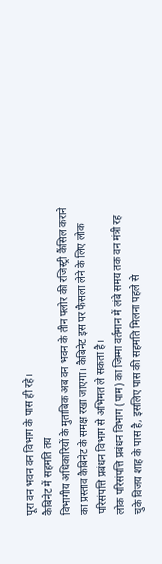पूरा वन भवन वन विभाग के पास ही रहे।
कैबिनेट में सहमति तय
विभागीय अधिकारियों के मुताबिक अब वन भवन के तीन फ्लोर की रजिस्ट्री कैंसिल कराने का प्रस्ताव कैबिनेट के समक्ष रखा जाएगा। कैबिनेट इस पर फैसला लेने के लिए लोक परिसंपत्ति प्रबंधन विभाग से अभिमत ले सकता है।
लोक परिसंपत्ति प्रबंधन विभाग (पाम) का जिम्मा वर्तमान में लंबे समय तक वन मंत्री रह चुके विजय शाह के पास है, इसलिए पास की सहमति मिलना पहले से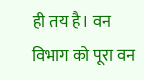ही तय है। वन विभाग को पूरा वन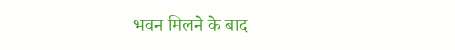भवन मिलने के बाद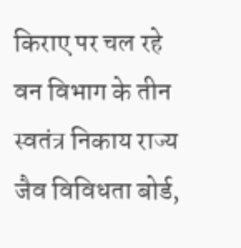किराए पर चल रहे वन विभाग के तीन स्वतंत्र निकाय राज्य जैव विविधता बोर्ड,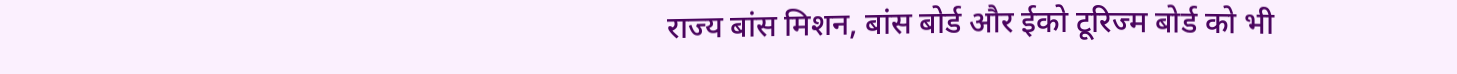राज्य बांस मिशन, बांस बोर्ड और ईको टूरिज्म बोर्ड को भी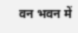वन भवन में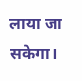लाया जा सकेगा।